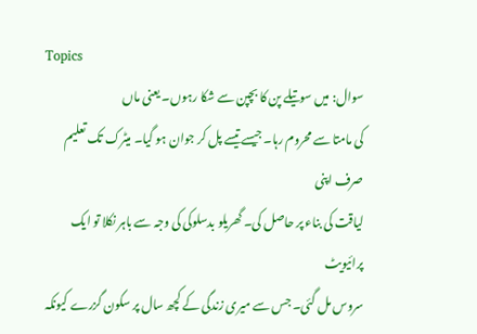Topics
سوال: میں سوتیلے پن کا بچپن سے شکا رہوں۔ یعنی ماں
کی مامتا سے محروم رہا۔ جیسے تیسے پل کر جوان ہو گیا۔ میٹرک تک تعلیم صرف اپنی
لیاقت کی بناء پر حاصل کی۔ گھریلو بدسلوکی کی وجہ سے باہر نکلا تو ایک پرائیویٹ
سروس مل گئی۔ جس سے میری زندگی کے کچھ سال پر سکون گزرے کیونکہ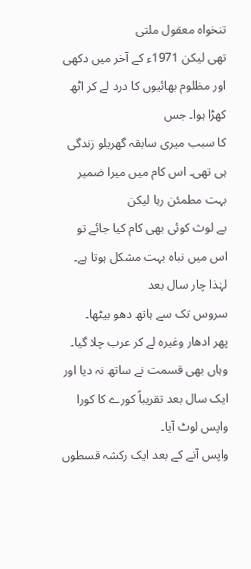تنخواہ معقول ملتی
تھی لیکن 1971ء کے آخر میں دکھی اور مظلوم بھائیوں کا درد لے کر اٹھ کھڑا ہوا۔ جس
کا سبب میری سابقہ گھریلو زندگی ہی تھی۔ اس کام میں میرا ضمیر بہت مطمئن رہا لیکن
بے لوث کوئی بھی کام کیا جائے تو اس میں نباہ بہت مشکل ہوتا ہے۔ لہٰذا چار سال بعد
سروس تک سے ہاتھ دھو بیٹھا۔
پھر ادھار وغیرہ لے کر عرب چلا گیا۔
وہاں بھی قسمت نے ساتھ نہ دیا اور ایک سال بعد تقریباً کورے کا کورا واپس لوٹ آیا۔
واپس آنے کے بعد ایک رکشہ قسطوں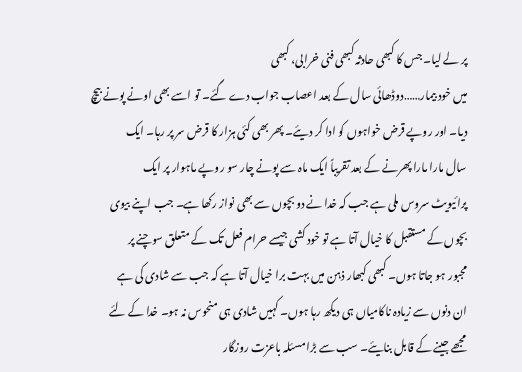پر لے لیا۔ جس کا کبھی حادثہ کبھی فنی خرابی، کبھی
میں خود بیمار……دوڈھائی سال کے بعد اعصاب جواب دے گئے۔ تو اسے بھی اونے پونے بیچ
دیا۔ اور روپے قرض خواہوں کو ادا کر دیئے۔ پھر بھی کئی ہزار کا قرض سر پر رہا۔ ایک
سال مارا مارا پھرنے کے بعد تقریباً ایک ماہ سے پونے چار سو روپے ماہوار پر ایک
پرائیویٹ سروس ملی ہے جب کہ خدا نے دو بچوں سے بھی نواز رکھا ہے۔ جب اپنے بیوی
بچوں کے مستقبل کا خیال آتا ہے تو خود کشی جیسے حرام فعل تک کے متعلق سوچنے پر
مجبور ہو جاتا ہوں۔ کبھی کبھار ذہن میں بہت برا خیال آتا ہے کہ جب سے شادی کی ہے
ان دنوں سے زیادہ ناکامیاں ہی دیکھ رہا ہوں۔ کہیں شادی ہی منحوس نہ ہو۔ خدا کے لئے
مجھے جینے کے قابل بنایئے۔ سب سے بڑا مسئلہ باعزت روزگار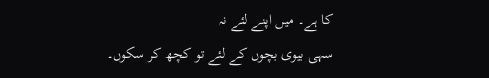کا ہے۔ میں اپنے لئے نہ
سہی بیوی بچوں کے لئے تو کچھ کر سکوں۔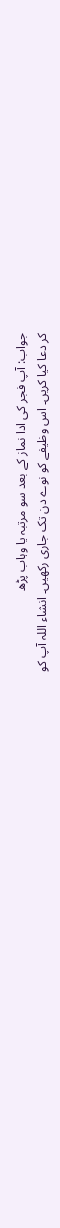جواب: آپ فجر کی ادا نماز کے بعد سو مرتبہ یا وہاب پڑھ
کر دعا کیا کریں۔ اس وظیفے کو نوے دن تک جاری رکھیں۔ انشاء اللہ آپ کو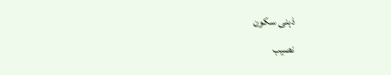ذہنی سکون
نصیب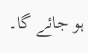ہو جائے گا۔